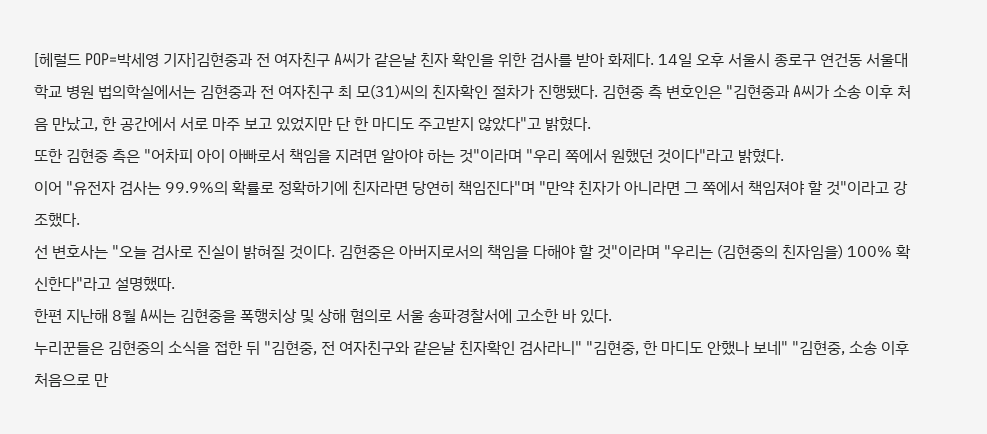[헤럴드 POP=박세영 기자]김현중과 전 여자친구 A씨가 같은날 친자 확인을 위한 검사를 받아 화제다. 14일 오후 서울시 종로구 연건동 서울대학교 병원 법의학실에서는 김현중과 전 여자친구 최 모(31)씨의 친자확인 절차가 진행됐다. 김현중 측 변호인은 "김현중과 A씨가 소송 이후 처음 만났고, 한 공간에서 서로 마주 보고 있었지만 단 한 마디도 주고받지 않았다"고 밝혔다.
또한 김현중 측은 "어차피 아이 아빠로서 책임을 지려면 알아야 하는 것"이라며 "우리 쪽에서 원했던 것이다"라고 밝혔다.
이어 "유전자 검사는 99.9%의 확률로 정확하기에 친자라면 당연히 책임진다"며 "만약 친자가 아니라면 그 쪽에서 책임져야 할 것"이라고 강조했다.
선 변호사는 "오늘 검사로 진실이 밝혀질 것이다. 김현중은 아버지로서의 책임을 다해야 할 것"이라며 "우리는 (김현중의 친자임을) 100% 확신한다"라고 설명했따.
한편 지난해 8월 A씨는 김현중을 폭행치상 및 상해 혐의로 서울 송파경찰서에 고소한 바 있다.
누리꾼들은 김현중의 소식을 접한 뒤 "김현중, 전 여자친구와 같은날 친자확인 검사라니" "김현중, 한 마디도 안했나 보네" "김현중, 소송 이후 처음으로 만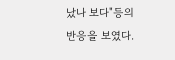났나 보다"등의 반응을 보였다.